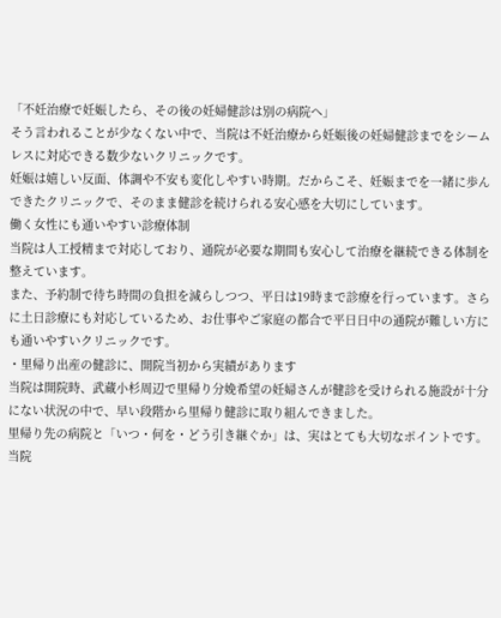「不妊治療で妊娠したら、その後の妊婦健診は別の病院へ」
そう言われることが少なくない中で、当院は不妊治療から妊娠後の妊婦健診までをシームレスに対応できる数少ないクリニックです。
妊娠は嬉しい反面、体調や不安も変化しやすい時期。だからこそ、妊娠までを一緒に歩んできたクリニックで、そのまま健診を続けられる安心感を大切にしています。
働く女性にも通いやすい診療体制
当院は人工授精まで対応しており、通院が必要な期間も安心して治療を継続できる体制を整えています。
また、予約制で待ち時間の負担を減らしつつ、平日は19時まで診療を行っています。さらに土日診療にも対応しているため、お仕事やご家庭の都合で平日日中の通院が難しい方にも通いやすいクリニックです。
・里帰り出産の健診に、開院当初から実績があります
当院は開院時、武蔵小杉周辺で里帰り分娩希望の妊婦さんが健診を受けられる施設が十分にない状況の中で、早い段階から里帰り健診に取り組んできました。
里帰り先の病院と「いつ・何を・どう引き継ぐか」は、実はとても大切なポイントです。
当院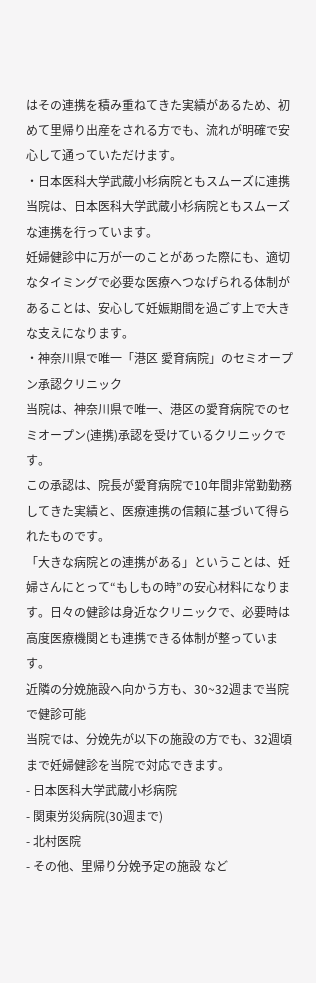はその連携を積み重ねてきた実績があるため、初めて里帰り出産をされる方でも、流れが明確で安心して通っていただけます。
・日本医科大学武蔵小杉病院ともスムーズに連携
当院は、日本医科大学武蔵小杉病院ともスムーズな連携を行っています。
妊婦健診中に万が一のことがあった際にも、適切なタイミングで必要な医療へつなげられる体制があることは、安心して妊娠期間を過ごす上で大きな支えになります。
・神奈川県で唯一「港区 愛育病院」のセミオープン承認クリニック
当院は、神奈川県で唯一、港区の愛育病院でのセミオープン(連携)承認を受けているクリニックです。
この承認は、院長が愛育病院で10年間非常勤勤務してきた実績と、医療連携の信頼に基づいて得られたものです。
「大きな病院との連携がある」ということは、妊婦さんにとって“もしもの時”の安心材料になります。日々の健診は身近なクリニックで、必要時は高度医療機関とも連携できる体制が整っています。
近隣の分娩施設へ向かう方も、30~32週まで当院で健診可能
当院では、分娩先が以下の施設の方でも、32週頃まで妊婦健診を当院で対応できます。
- 日本医科大学武蔵小杉病院
- 関東労災病院(30週まで)
- 北村医院
- その他、里帰り分娩予定の施設 など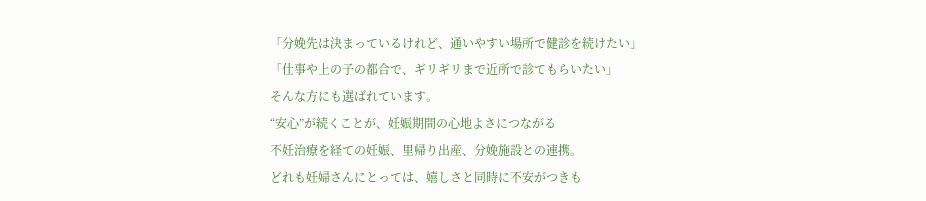「分娩先は決まっているけれど、通いやすい場所で健診を続けたい」
「仕事や上の子の都合で、ギリギリまで近所で診てもらいたい」
そんな方にも選ばれています。
“安心”が続くことが、妊娠期間の心地よさにつながる
不妊治療を経ての妊娠、里帰り出産、分娩施設との連携。
どれも妊婦さんにとっては、嬉しさと同時に不安がつきも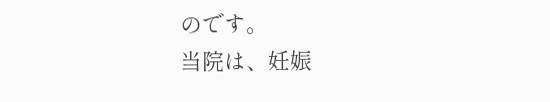のです。
当院は、妊娠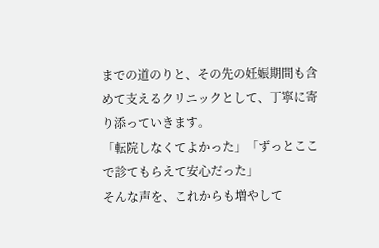までの道のりと、その先の妊娠期間も含めて支えるクリニックとして、丁寧に寄り添っていきます。
「転院しなくてよかった」「ずっとここで診てもらえて安心だった」
そんな声を、これからも増やして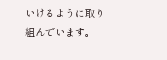いけるように取り組んでいます。